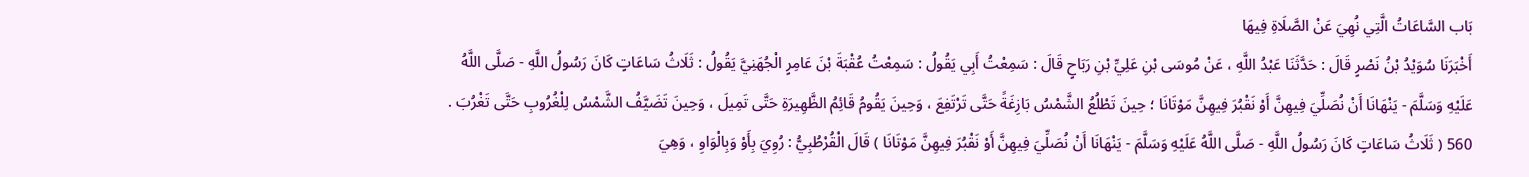بَاب السَّاعَاتُ الَّتِي نُهِيَ عَنْ الصَّلَاةِ فِيهَا
أَخْبَرَنَا سُوَيْدُ بْنُ نَصْرٍ قَالَ : حَدَّثَنَا عَبْدُ اللَّهِ ، عَنْ مُوسَى بْنِ عَلِيِّ بْنِ رَبَاحٍ قَالَ : سَمِعْتُ أَبِي يَقُولُ : سَمِعْتُ عُقْبَةَ بْنَ عَامِرٍ الْجُهَنِيَّ يَقُولُ : ثَلَاثُ سَاعَاتٍ كَانَ رَسُولُ اللَّهِ - صَلَّى اللَّهُ عَلَيْهِ وَسَلَّمَ - يَنْهَانَا أَنْ نُصَلِّيَ فِيهِنَّ أَوْ نَقْبُرَ فِيهِنَّ مَوْتَانَا ؛ حِينَ تَطْلُعُ الشَّمْسُ بَازِغَةً حَتَّى تَرْتَفِعَ ، وَحِينَ يَقُومُ قَائِمُ الظَّهِيرَةِ حَتَّى تَمِيلَ ، وَحِينَ تَضَيَّفُ الشَّمْسُ لِلْغُرُوبِ حَتَّى تَغْرُبَ . 560 ( ثَلَاثُ سَاعَاتٍ كَانَ رَسُولُ اللَّهِ - صَلَّى اللَّهُ عَلَيْهِ وَسَلَّمَ - يَنْهَانَا أَنْ نُصَلِّيَ فِيهِنَّ أَوْ نَقْبُرَ فِيهِنَّ مَوْتَانَا ) قَالَ الْقُرْطُبِيُّ : رُوِيَ بِأَوْ وَبِالْوَاوِ ، وَهِيَ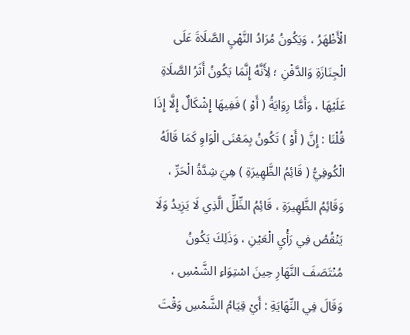الْأَظْهَرُ ، وَيَكُونُ مُرَادُ النَّهْيِ الصَّلَاةَ عَلَى الْجِنَازَةِ وَالدَّفْنِ ؛ لِأَنَّهُ إِنَّمَا يَكُونُ أَثَرُ الصَّلَاةِ عَلَيْهَا ، وَأَمَّا رِوَايَةُ ( أَوْ ) فَفِيهَا إِشْكَالٌ إِلَّا إِذَا قُلْنَا : إِنَّ ( أَوْ ) تَكُونُ بِمَعْنَى الْوَاوِ كَمَا قَالَهُ الْكُوفِيُّ ( قَائِمُ الظَّهِيرَةِ ) هِيَ شِدَّةُ الْحَرِّ ، وَقَائِمُ الظَّهِيرَةِ ، قَائِمُ الظِّلِّ الَّذِي لَا يَزِيدُ وَلَا يَنْقُصُ فِي رَأْيِ الْعَيْنِ ، وَذَلِكَ يَكُونُ مُنْتَصَفَ النَّهَارِ حِينَ اسْتِوَاءِ الشَّمْسِ ، وَقَالَ فِي النِّهَايَةِ : أَيْ قِيَامُ الشَّمْسِ وَقْتَ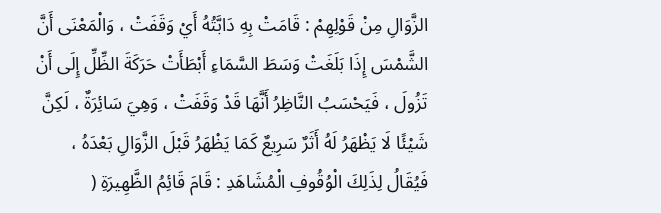الزَّوَالِ مِنْ قَوْلِهِمْ : قَامَتْ بِهِ دَابَّتُهُ أَيْ وَقَفَتْ ، وَالْمَعْنَى أَنَّ الشَّمْسَ إِذَا بَلَغَتْ وَسَطَ السَّمَاءِ أَبْطَأَتْ حَرَكَةَ الظِّلِّ إِلَى أَنْ تَزُولَ ، فَيَحْسَبُ النَّاظِرُ أَنَّهَا قَدْ وَقَفَتْ ، وَهِيَ سَائِرَةٌ ، لَكِنَّ شَيْئًا لَا يَظْهَرُ لَهُ أَثَرٌ سَرِيعٌ كَمَا يَظْهَرُ قَبْلَ الزَّوَالِ بَعْدَهُ ، فَيُقَالُ لِذَلِكَ الْوُقُوفِ الْمُشَاهَدِ : قَامَ قَائِمُ الظَّهِيرَةِ (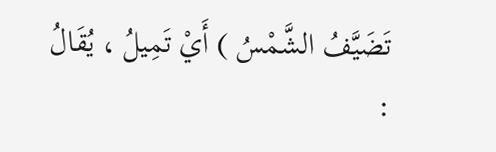تَضَيَّفُ الشَّمْسُ ) أَيْ تَمِيلُ ، يُقَالُ :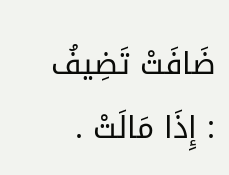ضَافَتْ تَضِيفُ : إِذَا مَالَتْ .